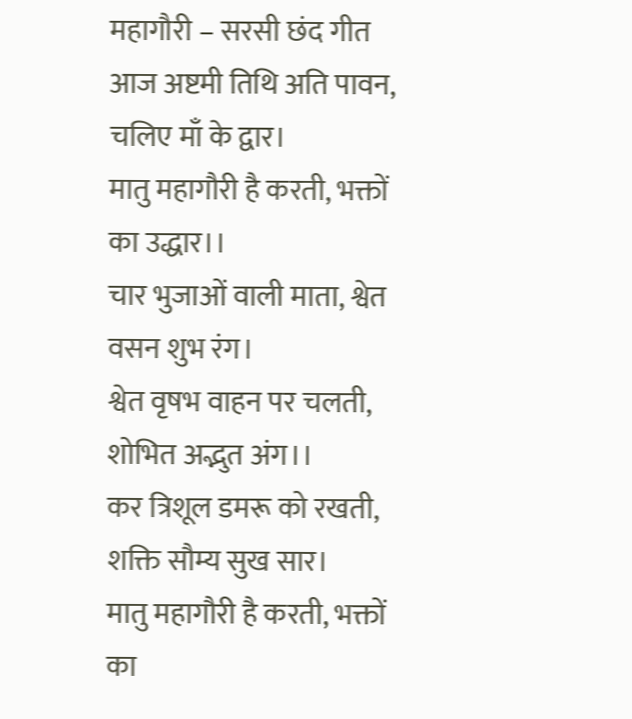महागौरी – सरसी छंद गीत
आज अष्टमी तिथि अति पावन, चलिए माँ के द्वार।
मातु महागौरी है करती, भक्तों का उद्धार।।
चार भुजाओं वाली माता, श्वेत वसन शुभ रंग।
श्वेत वृषभ वाहन पर चलती, शोभित अद्भुत अंग।।
कर त्रिशूल डमरू को रखती, शक्ति सौम्य सुख सार।
मातु महागौरी है करती, भक्तों का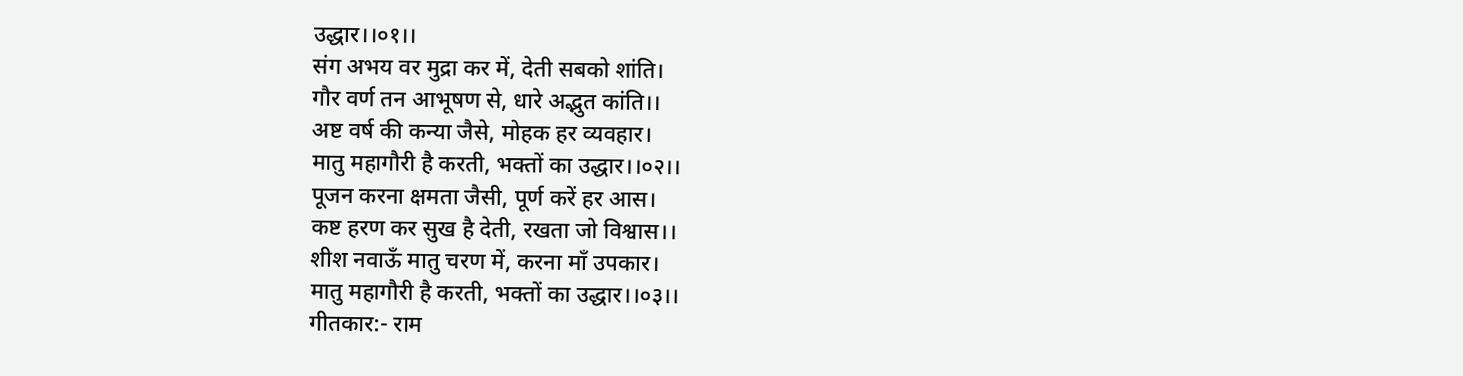उद्धार।।०१।।
संग अभय वर मुद्रा कर में, देती सबको शांति।
गौर वर्ण तन आभूषण से, धारे अद्भुत कांति।।
अष्ट वर्ष की कन्या जैसे, मोहक हर व्यवहार।
मातु महागौरी है करती, भक्तों का उद्धार।।०२।।
पूजन करना क्षमता जैसी, पूर्ण करें हर आस।
कष्ट हरण कर सुख है देती, रखता जो विश्वास।।
शीश नवाऊँ मातु चरण में, करना माँ उपकार।
मातु महागौरी है करती, भक्तों का उद्धार।।०३।।
गीतकार:- राम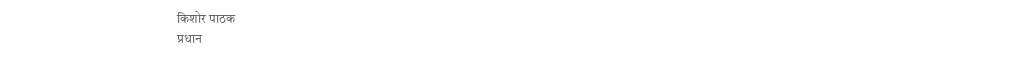किशोर पाठक
प्रधान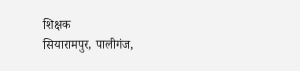शिक्षक
सियारामपुर, पालीगंज,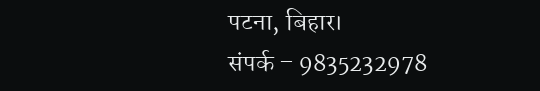पटना, बिहार।
संपर्क – 9835232978